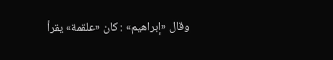وقال «إبراهيم» : كان «علقمة» يقرأ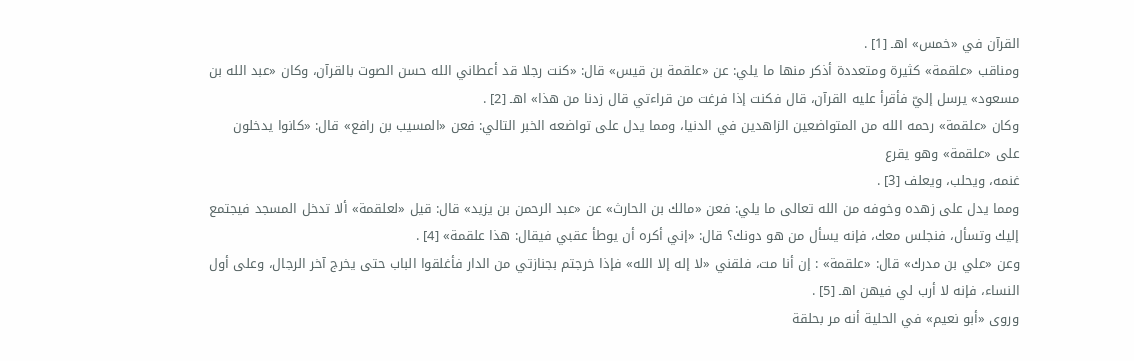القرآن في «خمس» اهـ [1] .
ومناقب «علقمة» كثيرة ومتعددة أذكر منها ما يلي: عن «علقمة بن قيس» قال: «كنت رجلا قد أعطاني الله حسن الصوت بالقرآن، وكان «عبد الله بن مسعود» يرسل إليّ فأقرأ عليه القرآن، قال فكنت إذا فرغت من قراءتي قال زدنا من هذا» اهـ [2] .
وكان «علقمة» رحمه الله من المتواضعين الزاهدين في الدنيا، ومما يدل على تواضعه الخبر التالي: فعن «المسيب بن رافع» قال: «كانوا يدخلون على «علقمة» وهو يقرع
غنمه، ويحلب، ويعلف [3] .
ومما يدل على زهده وخوفه من الله تعالى ما يلي: فعن «مالك بن الحارث» عن «عبد الرحمن بن يزيد» قال: قيل «لعلقمة» ألا تدخل المسجد فيجتمع إليك وتسأل، فنجلس معك، فإنه يسأل من هو دونك؟ قال: «إني أكره أن يوطأ عقبي فيقال: هذا علقمة» [4] .
وعن «علي بن مدرك» قال: «علقمة» : إن أنا مت، فلقني «لا إله إلا الله» فإذا خرجتم بجنازتي من الدار فأغلقوا الباب حتى يخرج آخر الرجال، وعلى أول النساء، فإنه لا أرب لي فيهن اهـ [5] .
وروى «أبو نعيم» في الحلية أنه مر بحلقة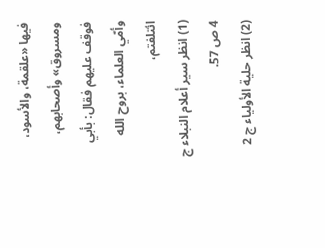فيها «علقمة، والأسود، ومسروق» وأصحابهم، فوقف عليهم فقال: بأبي وأمّي العلماء، بروح الله ائتلفتم،
(1) انظر سير أعلام النبلاء ج 4 ص 57.
(2) انظر حلية الأولياء ج 2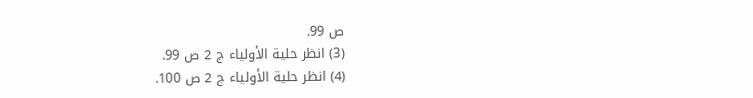ص 99.
(3) انظر حلية الأولياء ج 2 ص 99.
(4) انظر حلية الأولياء ج 2 ص 100.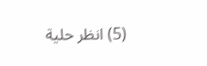(5) انظر حلية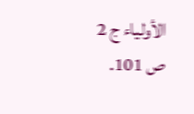الأولياء ج 2 ص 101.